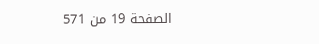الصفحة 19 من 571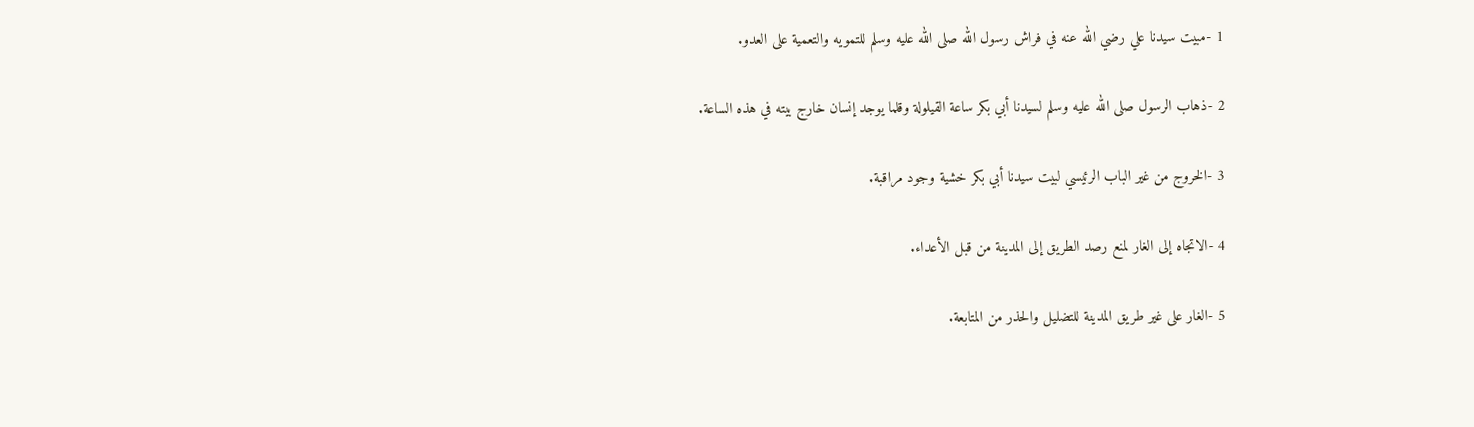1 -مبيت سيدنا علي رضي الله عنه في فراش رسول الله صلى الله عليه وسلم للتمويه والتعمية على العدو.

2 -ذهاب الرسول صلى الله عليه وسلم لسيدنا أبي بكر ساعة القيلولة وقلما يوجد إنسان خارج بيته في هذه الساعة.

3 -الخروج من غير الباب الرئيسي لبيت سيدنا أبي بكر خشية وجود مراقبة.

4 -الاتجاه إلى الغار لمنع رصد الطريق إلى المدينة من قبل الأعداء.

5 -الغار على غير طريق المدينة للتضليل والحذر من المتابعة.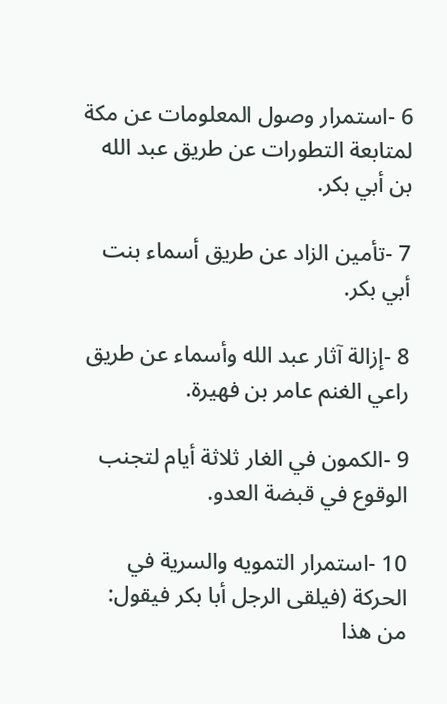6 -استمرار وصول المعلومات عن مكة لمتابعة التطورات عن طريق عبد الله بن أبي بكر.

7 -تأمين الزاد عن طريق أسماء بنت أبي بكر.

8 -إزالة آثار عبد الله وأسماء عن طريق راعي الغنم عامر بن فهيرة.

9 -الكمون في الغار ثلاثة أيام لتجنب الوقوع في قبضة العدو.

10 -استمرار التمويه والسرية في الحركة (فيلقى الرجل أبا بكر فيقول: من هذا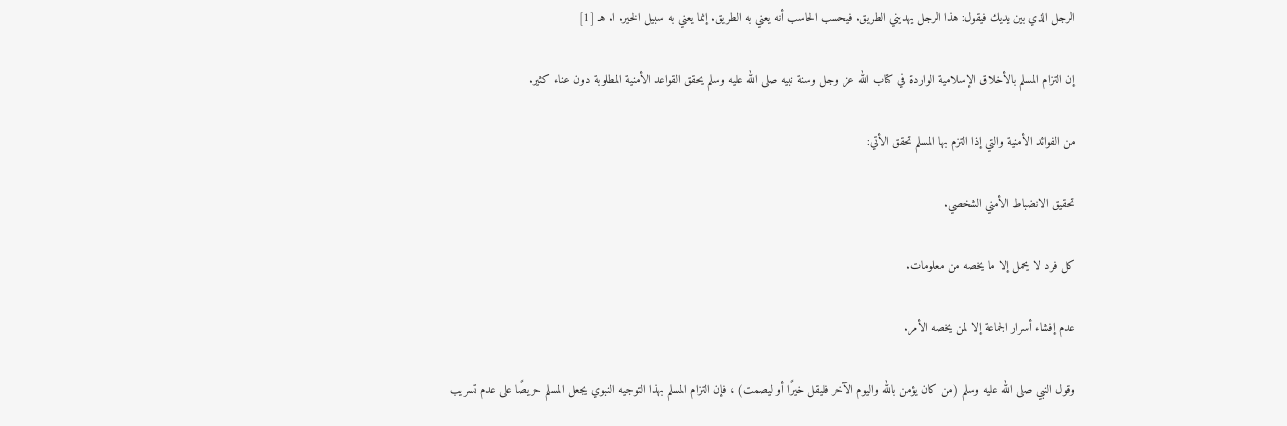الرجل الذي بين يديك فيقول: هذا الرجل يهديني الطريق. فيحسب الحاسب أنه يعني به الطريق. إنما يعني به سبيل الخير. ا. هـ [1]

إن التزام المسلم بالأخلاق الإسلامية الواردة في كتاب الله عز وجل وسنة نبيه صلى الله عليه وسلم يحقق القواعد الأمنية المطلوبة دون عناء كثير.

من الفوائد الأمنية والتي إذا التزم بها المسلم تحقق الأتي:

تحقيق الانضباط الأمني الشخصي.

كل فرد لا يحمل إلا ما يخصه من معلومات.

عدم إفشاء أسرار الجماعة إلا لمن يخصه الأمر.

وقول النبي صلى الله عليه وسلم (من كان يؤمن بالله واليوم الآخر فليقل خيرًا أو ليصمت) ، فإن التزام المسلم بهذا التوجيه النبوي يجعل المسلم حريصًا على عدم تسريب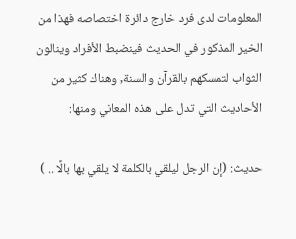المعلومات لدى فرد خارج دائرة اختصاصه فهذا من الخير المذكور في الحديث فينضبط الأفراد وينالون الثواب لتمسكهم بالقرآن والسنة, وهناك كثير من الأحاديث التي تدل على هذه المعاني ومنها:

حديث: (إن الرجل ليلقي بالكلمة لا يلقي بها بالًا .. )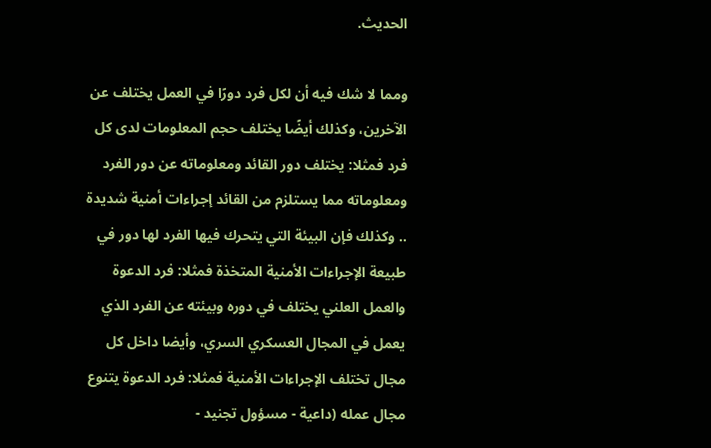الحديث.

ومما لا شك فيه أن لكل فرد دورًا في العمل يختلف عن الآخرين، وكذلك أيضًا يختلف حجم المعلومات لدى كل فرد فمثلا: يختلف دور القائد ومعلوماته عن دور الفرد ومعلوماته مما يستلزم من القائد إجراءات أمنية شديدة .. وكذلك فإن البيئة التي يتحرك فيها الفرد لها دور في طبيعة الإجراءات الأمنية المتخذة فمثلا: فرد الدعوة والعمل العلني يختلف في دوره وبيئته عن الفرد الذي يعمل في المجال العسكري السري، وأيضا داخل كل مجال تختلف الإجراءات الأمنية فمثلا: فرد الدعوة يتنوع مجال عمله (داعية - مسؤول تجنيد -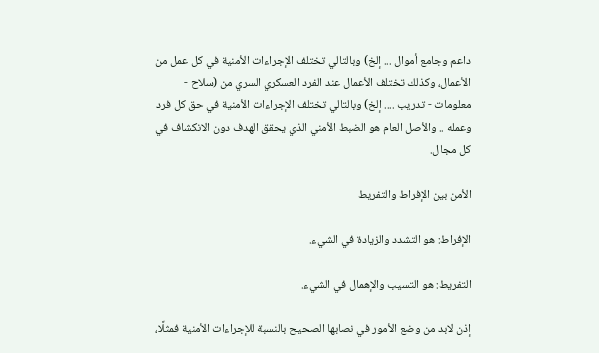داعم وجامع أموال ... إلخ) وبالتالي تختلف الإجراءات الأمنية في كل عمل من الأعمال، وكذلك تختلف الأعمال عند الفرد العسكري السري من (سلاح - معلومات - تدريب .... إلخ) وبالتالي تختلف الإجراءات الأمنية في حق كل فرد وعمله .. والأصل العام هو الضبط الأمني الذي يحقق الهدف دون الانكشاف في كل مجال.

الأمن بين الإفراط والتفريط

الإفراط: هو التشدد والزيادة في الشيء.

التفريط: هو التسيب والإهمال في الشيء.

إذن لابد من وضع الأمور في نصابها الصحيح بالنسبة للإجراءات الأمنية فمثلًا،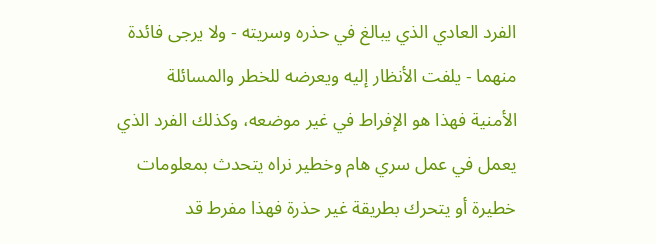الفرد العادي الذي يبالغ في حذره وسريته - ولا يرجى فائدة منهما - يلفت الأنظار إليه ويعرضه للخطر والمسائلة الأمنية فهذا هو الإفراط في غير موضعه، وكذلك الفرد الذي يعمل في عمل سري هام وخطير نراه يتحدث بمعلومات خطيرة أو يتحرك بطريقة غير حذرة فهذا مفرط قد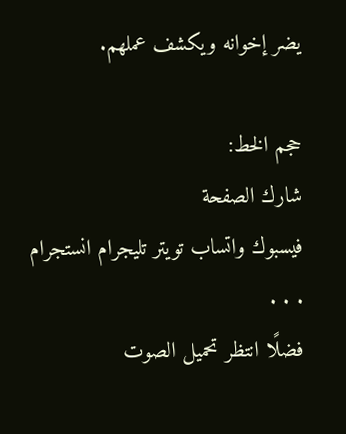يضر إخوانه ويكشف عملهم.

حجم الخط:
شارك الصفحة
فيسبوك واتساب تويتر تليجرام انستجرام
. . .
فضلًا انتظر تحميل الصوت